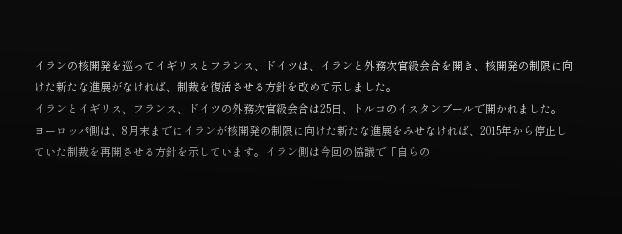イランの核開発を巡ってイギリスとフランス、ドイツは、イランと外務次官級会合を開き、核開発の制限に向けた新たな進展がなければ、制裁を復活させる方針を改めて示しました。
イランとイギリス、フランス、ドイツの外務次官級会合は25日、トルコのイスタンブールで開かれました。
ヨーロッパ側は、8月末までにイランが核開発の制限に向けた新たな進展をみせなければ、2015年から停止していた制裁を再開させる方針を示しています。イラン側は今回の協議で「自らの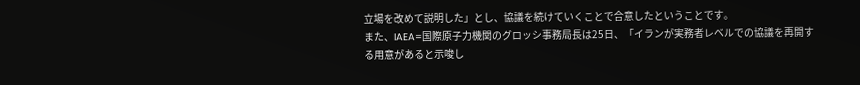立場を改めて説明した」とし、協議を続けていくことで合意したということです。
また、IAEA=国際原子力機関のグロッシ事務局長は25日、「イランが実務者レベルでの協議を再開する用意があると示唆し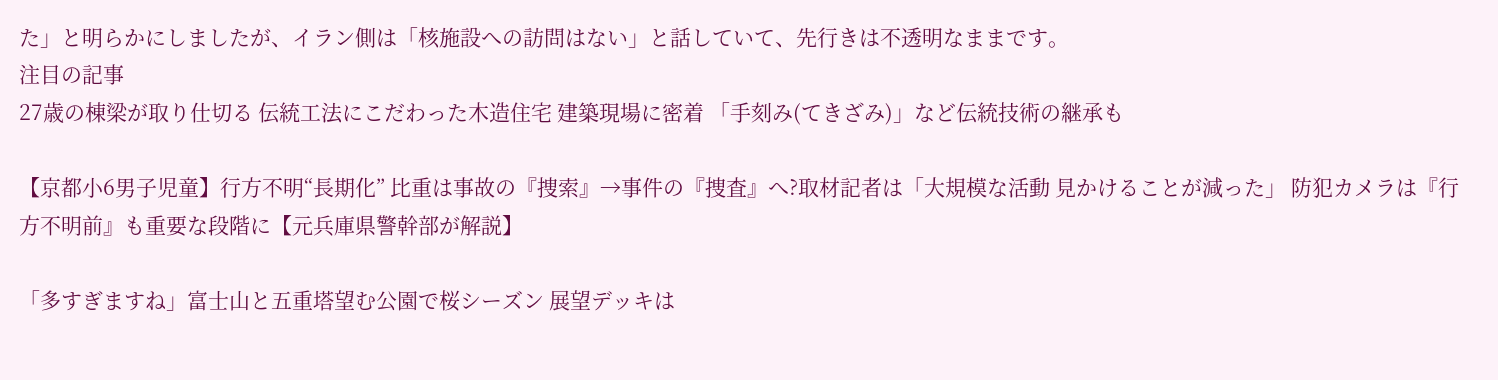た」と明らかにしましたが、イラン側は「核施設への訪問はない」と話していて、先行きは不透明なままです。
注目の記事
27歳の棟梁が取り仕切る 伝統工法にこだわった木造住宅 建築現場に密着 「手刻み(てきざみ)」など伝統技術の継承も

【京都小6男子児童】行方不明“長期化” 比重は事故の『捜索』→事件の『捜査』へ?取材記者は「大規模な活動 見かけることが減った」 防犯カメラは『行方不明前』も重要な段階に【元兵庫県警幹部が解説】

「多すぎますね」富士山と五重塔望む公園で桜シーズン 展望デッキは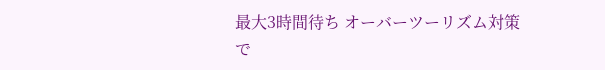最大3時間待ち オーバーツーリズム対策で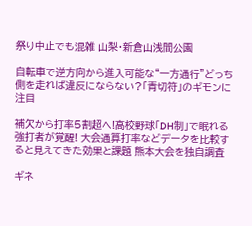祭り中止でも混雑 山梨・新倉山浅間公園

自転車で逆方向から進入可能な“一方通行”どっち側を走れば違反にならない?「青切符」のギモンに注目

補欠から打率5割超へ!高校野球「DH制」で眠れる強打者が覚醒! 大会通算打率などデータを比較すると見えてきた効果と課題 熊本大会を独自調査

ギネ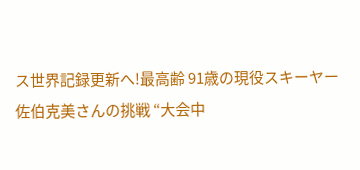ス世界記録更新へ!最高齢 91歳の現役スキーヤー佐伯克美さんの挑戦 “大会中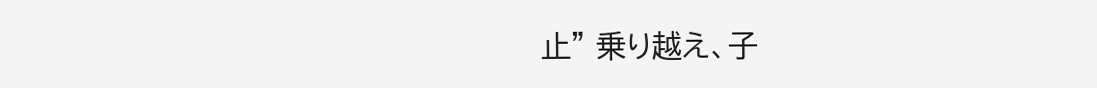止” 乗り越え、子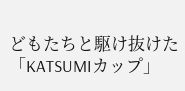どもたちと駆け抜けた「KATSUMIカップ」